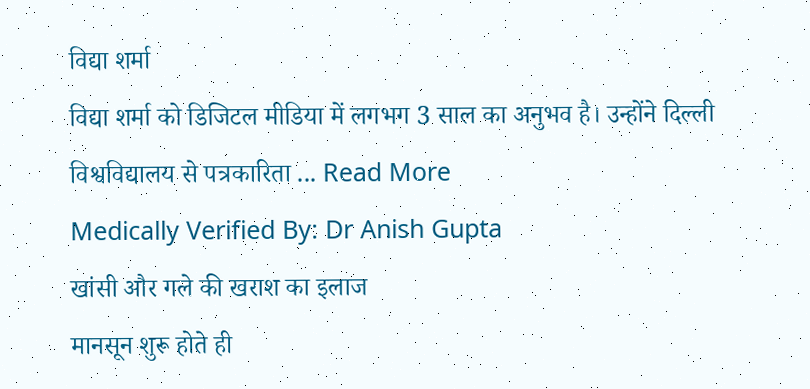विद्या शर्मा
विद्या शर्मा को डिजिटल मीडिया में लगभग 3 साल का अनुभव है। उन्होंने दिल्ली विश्वविद्यालय से पत्रकारिता ... Read More
Medically Verified By: Dr Anish Gupta
खांसी और गले की खराश का इलाज
मानसून शुरू होते ही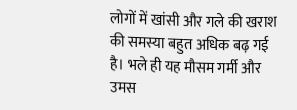लोगों में खांसी और गले की खराश की समस्या बहुत अधिक बढ़ गई है। भले ही यह मौसम गर्मी और उमस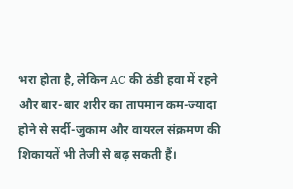भरा होता है, लेकिन AC की ठंडी हवा में रहने और बार-बार शरीर का तापमान कम-ज्यादा होने से सर्दी-जुकाम और वायरल संक्रमण की शिकायतें भी तेजी से बढ़ सकती हैं।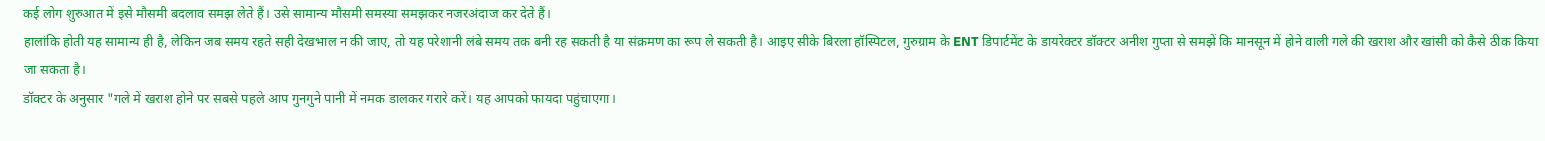कई लोग शुरुआत में इसे मौसमी बदलाव समझ लेते हैं। उसे सामान्य मौसमी समस्या समझकर नजरअंदाज कर देते हैं।
हालांकि होती यह सामान्य ही है, लेकिन जब समय रहते सही देखभाल न की जाए, तो यह परेशानी लंबे समय तक बनी रह सकती है या संक्रमण का रूप ले सकती है। आइए सीके बिरला हॉस्पिटल, गुरुग्राम के ENT डिपार्टमेंट के डायरेक्टर डॉक्टर अनीश गुप्ता से समझें कि मानसून में होने वाली गले की खराश और खांसी को कैसे ठीक किया जा सकता है।
डॉक्टर के अनुसार "गले में खराश होने पर सबसे पहले आप गुनगुने पानी में नमक डालकर गरारे करें। यह आपको फायदा पहुंचाएगा।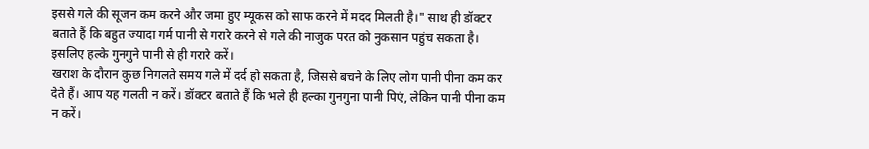इससे गले की सूजन कम करने और जमा हुए म्यूकस को साफ करने में मदद मिलती है।" साथ ही डॉक्टर बताते हैं कि बहुत ज्यादा गर्म पानी से गरारे करने से गले की नाजुक परत को नुकसान पहुंच सकता है। इसलिए हल्के गुनगुने पानी से ही गरारे करें।
खराश के दौरान कुछ निगलते समय गले में दर्द हो सकता है, जिससे बचने के लिए लोग पानी पीना कम कर देते हैं। आप यह गलती न करें। डॉक्टर बताते हैं कि भले ही हल्का गुनगुना पानी पिएं, लेकिन पानी पीना कम न करें।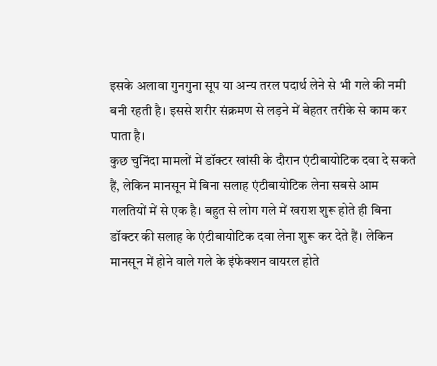इसके अलावा गुनगुना सूप या अन्य तरल पदार्थ लेने से भी गले की नमी बनी रहती है। इससे शरीर संक्रमण से लड़ने में बेहतर तरीके से काम कर पाता है।
कुछ चुनिंदा मामलों में डॉक्टर खांसी के दौरान एंटीबायोटिक दवा दे सकते हैं, लेकिन मानसून में बिना सलाह एंटीबायोटिक लेना सबसे आम गलतियों में से एक है। बहुत से लोग गले में खराश शुरू होते ही बिना डॉक्टर की सलाह के एंटीबायोटिक दवा लेना शुरू कर देते हैं। लेकिन मानसून में होने वाले गले के इंफेक्शन वायरल होते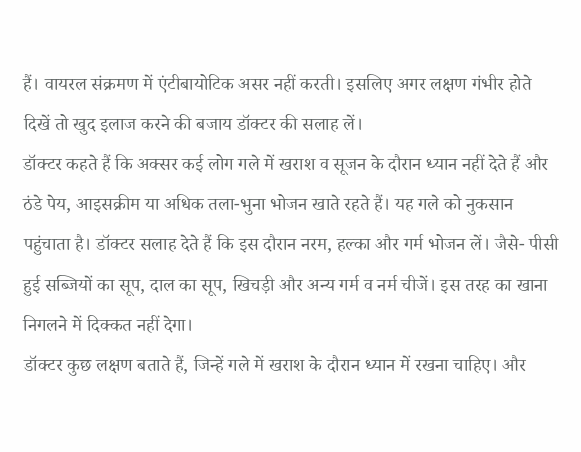हैं। वायरल संक्रमण में एंटीबायोटिक असर नहीं करती। इसलिए अगर लक्षण गंभीर होते दिखें तो खुद इलाज करने की बजाय डॉक्टर की सलाह लें।
डॉक्टर कहते हैं कि अक्सर कई लोग गले में खराश व सूजन के दौरान ध्यान नहीं देते हैं और ठंडे पेय, आइसक्रीम या अधिक तला-भुना भोजन खाते रहते हैं। यह गले को नुकसान पहुंचाता है। डॉक्टर सलाह देते हैं कि इस दौरान नरम, हल्का और गर्म भोजन लें। जैसे- पीसी हुई सब्जियों का सूप, दाल का सूप, खिचड़ी और अन्य गर्म व नर्म चीजें। इस तरह का खाना निगलने में दिक्कत नहीं देगा।
डॉक्टर कुछ लक्षण बताते हैं, जिन्हें गले में खराश के दौरान ध्यान में रखना चाहिए। और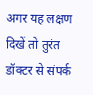अगर यह लक्षण दिखें तो तुरंत डॉक्टर से संपर्क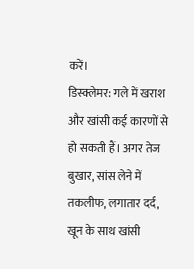करें।
डिस्क्लेमर: गले में खराश और खांसी कई कारणों से हो सकती हैं। अगर तेज बुखार, सांस लेने में तकलीफ, लगातार दर्द, खून के साथ खांसी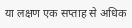या लक्षण एक सप्ताह से अधिक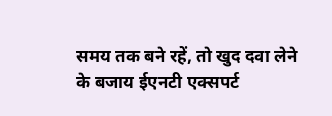समय तक बने रहें, तो खुद दवा लेने के बजाय ईएनटी एक्सपर्ट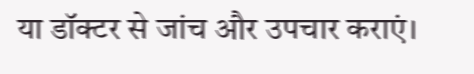या डॉक्टर से जांच और उपचार कराएं।